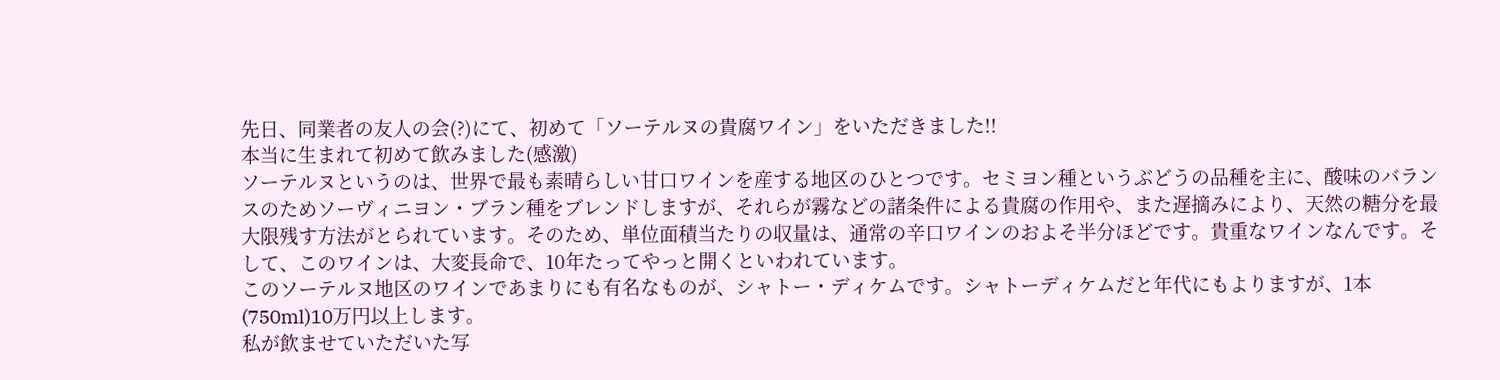先日、同業者の友人の会(?)にて、初めて「ソーテルヌの貴腐ワイン」をいただきました!!
本当に生まれて初めて飲みました(感激)
ソーテルヌというのは、世界で最も素晴らしい甘口ワインを産する地区のひとつです。セミヨン種というぶどうの品種を主に、酸味のバランスのためソーヴィニヨン・ブラン種をブレンドしますが、それらが霧などの諸条件による貴腐の作用や、また遅摘みにより、天然の糖分を最大限残す方法がとられています。そのため、単位面積当たりの収量は、通常の辛口ワインのおよそ半分ほどです。貴重なワインなんです。そして、このワインは、大変長命で、10年たってやっと開くといわれています。
このソーテルヌ地区のワインであまりにも有名なものが、シャトー・ディケムです。シャトーディケムだと年代にもよりますが、1本(750ml)10万円以上します。
私が飲ませていただいた写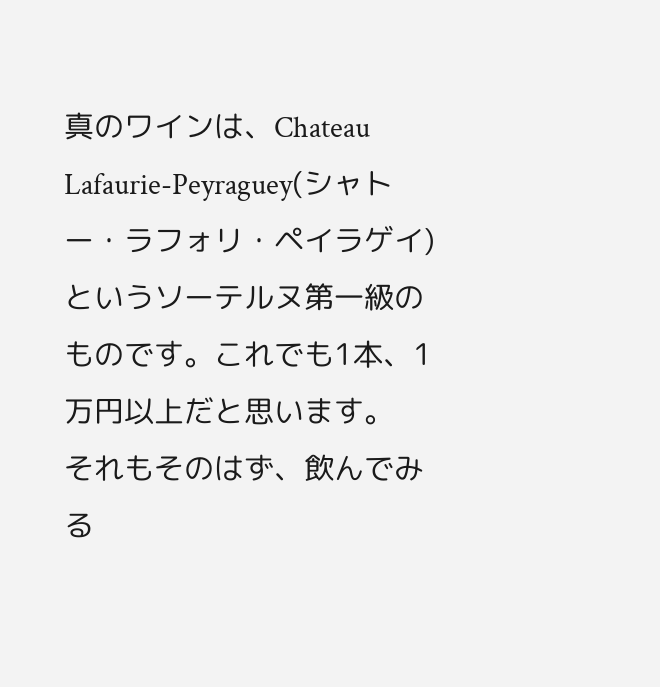真のワインは、Chateau Lafaurie-Peyraguey(シャトー・ラフォリ・ペイラゲイ)というソーテルヌ第一級のものです。これでも1本、1万円以上だと思います。
それもそのはず、飲んでみる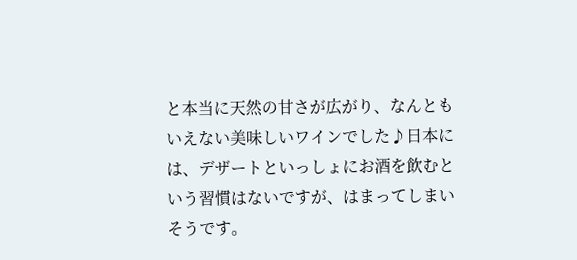と本当に天然の甘さが広がり、なんともいえない美味しいワインでした♪日本には、デザートといっしょにお酒を飲むという習慣はないですが、はまってしまいそうです。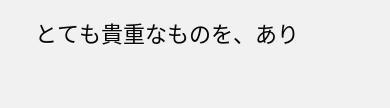とても貴重なものを、あり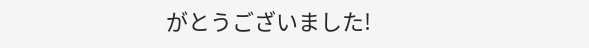がとうございました!